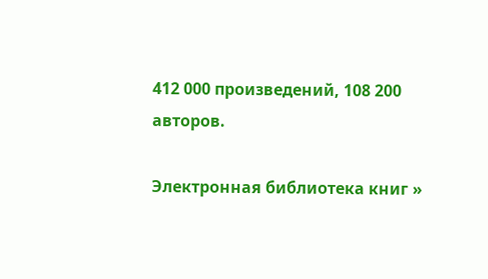412 000 произведений, 108 200 авторов.

Электронная библиотека книг »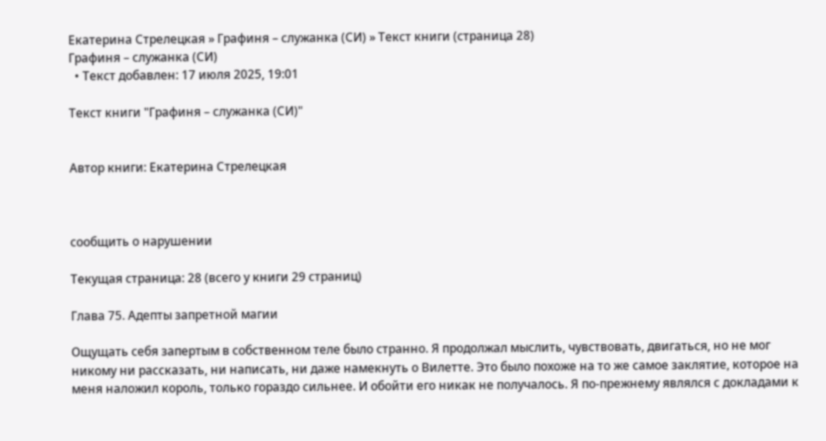Екатерина Стрелецкая » Графиня – служанка (СИ) » Текст книги (страница 28)
Графиня – служанка (СИ)
  • Текст добавлен: 17 июля 2025, 19:01

Текст книги "Графиня – служанка (СИ)"


Автор книги: Екатерина Стрелецкая



сообщить о нарушении

Текущая страница: 28 (всего у книги 29 страниц)

Глава 75. Адепты запретной магии

Ощущать себя запертым в собственном теле было странно. Я продолжал мыслить, чувствовать, двигаться, но не мог никому ни рассказать, ни написать, ни даже намекнуть о Вилетте. Это было похоже на то же самое заклятие, которое на меня наложил король, только гораздо сильнее. И обойти его никак не получалось. Я по-прежнему являлся с докладами к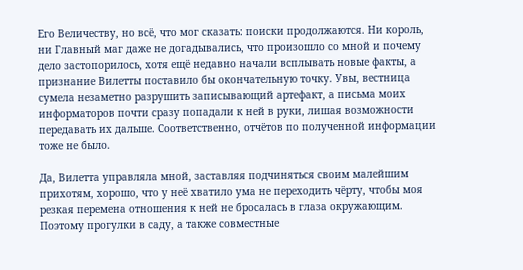Его Величеству, но всё, что мог сказать: поиски продолжаются. Ни король, ни Главный маг даже не догадывались, что произошло со мной и почему дело застопорилось, хотя ещё недавно начали всплывать новые факты, а признание Вилетты поставило бы окончательную точку. Увы, вестница сумела незаметно разрушить записывающий артефакт, а письма моих информаторов почти сразу попадали к ней в руки, лишая возможности передавать их дальше. Соответственно, отчётов по полученной информации тоже не было.

Да, Вилетта управляла мной, заставляя подчиняться своим малейшим прихотям, хорошо, что у неё хватило ума не переходить чёрту, чтобы моя резкая перемена отношения к ней не бросалась в глаза окружающим. Поэтому прогулки в саду, а также совместные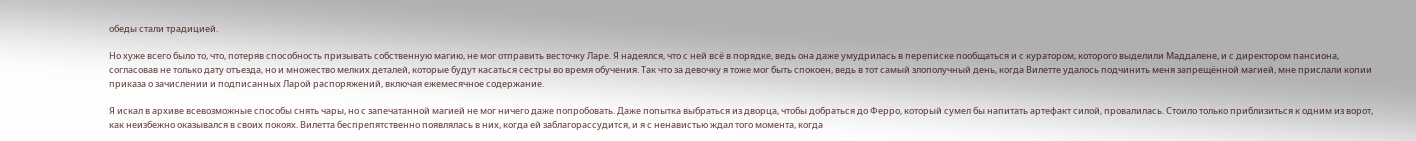обеды стали традицией.

Но хуже всего было то, что, потеряв способность призывать собственную магию, не мог отправить весточку Ларе. Я надеялся, что с ней всё в порядке, ведь она даже умудрилась в переписке пообщаться и с куратором, которого выделили Маддалене, и с директором пансиона, согласовав не только дату отъезда, но и множество мелких деталей, которые будут касаться сестры во время обучения. Так что за девочку я тоже мог быть спокоен, ведь в тот самый злополучный день, когда Вилетте удалось подчинить меня запрещённой магией, мне прислали копии приказа о зачислении и подписанных Ларой распоряжений, включая ежемесячное содержание.

Я искал в архиве всевозможные способы снять чары, но с запечатанной магией не мог ничего даже попробовать. Даже попытка выбраться из дворца, чтобы добраться до Ферро, который сумел бы напитать артефакт силой, провалилась. Стоило только приблизиться к одним из ворот, как неизбежно оказывался в своих покоях. Вилетта беспрепятственно появлялась в них, когда ей заблагорассудится, и я с ненавистью ждал того момента, когда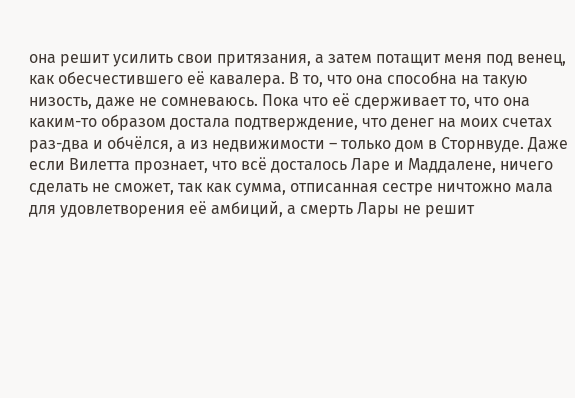она решит усилить свои притязания, а затем потащит меня под венец, как обесчестившего её кавалера. В то, что она способна на такую низость, даже не сомневаюсь. Пока что её сдерживает то, что она каким-то образом достала подтверждение, что денег на моих счетах раз-два и обчёлся, а из недвижимости – только дом в Сторнвуде. Даже если Вилетта прознает, что всё досталось Ларе и Маддалене, ничего сделать не сможет, так как сумма, отписанная сестре ничтожно мала для удовлетворения её амбиций, а смерть Лары не решит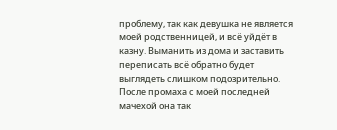проблему, так как девушка не является моей родственницей, и всё уйдёт в казну. Выманить из дома и заставить переписать всё обратно будет выглядеть слишком подозрительно. После промаха с моей последней мачехой она так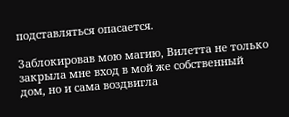подставляться опасается.

Заблокировав мою магию, Вилетта не только закрыла мне вход в мой же собственный дом, но и сама воздвигла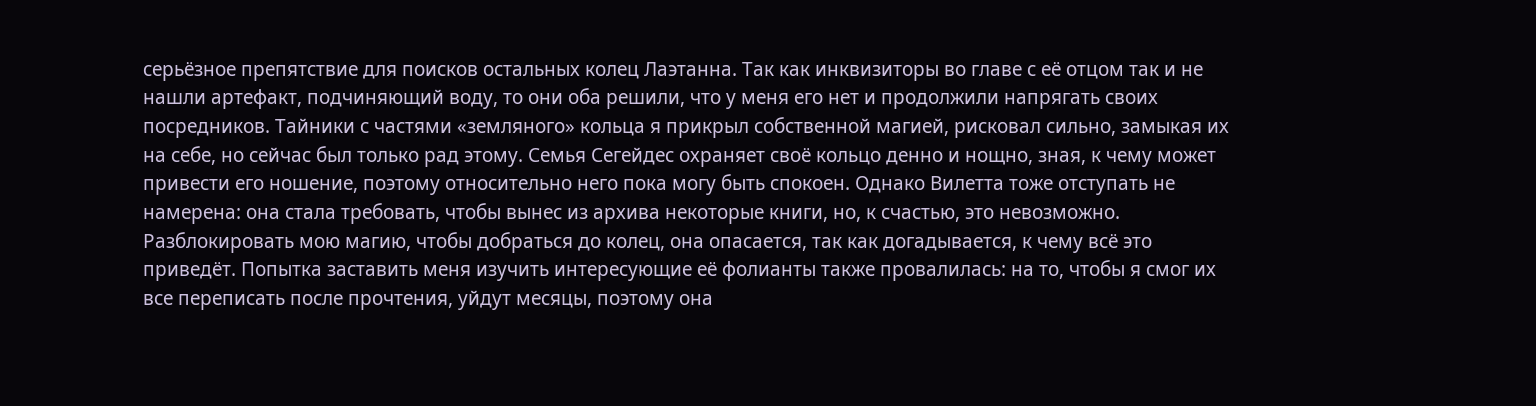серьёзное препятствие для поисков остальных колец Лаэтанна. Так как инквизиторы во главе с её отцом так и не нашли артефакт, подчиняющий воду, то они оба решили, что у меня его нет и продолжили напрягать своих посредников. Тайники с частями «земляного» кольца я прикрыл собственной магией, рисковал сильно, замыкая их на себе, но сейчас был только рад этому. Семья Сегейдес охраняет своё кольцо денно и нощно, зная, к чему может привести его ношение, поэтому относительно него пока могу быть спокоен. Однако Вилетта тоже отступать не намерена: она стала требовать, чтобы вынес из архива некоторые книги, но, к счастью, это невозможно. Разблокировать мою магию, чтобы добраться до колец, она опасается, так как догадывается, к чему всё это приведёт. Попытка заставить меня изучить интересующие её фолианты также провалилась: на то, чтобы я смог их все переписать после прочтения, уйдут месяцы, поэтому она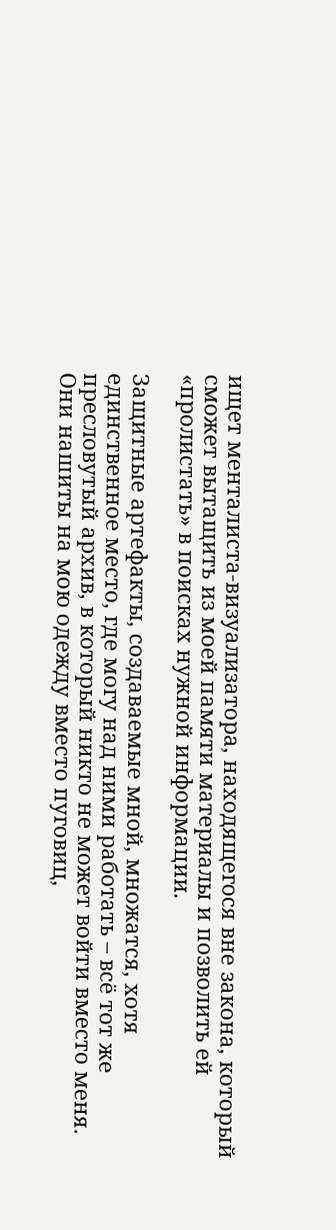ищет менталиста-визуализатора, находящегося вне закона, который сможет вытащить из моей памяти материалы и позволить ей «пролистать» в поисках нужной информации.

Защитные артефакты, создаваемые мной, множатся, хотя единственное место, где могу над ними работать – всё тот же пресловутый архив, в который никто не может войти вместо меня. Они нашиты на мою одежду вместо пуговиц,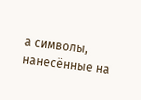а символы, нанесённые на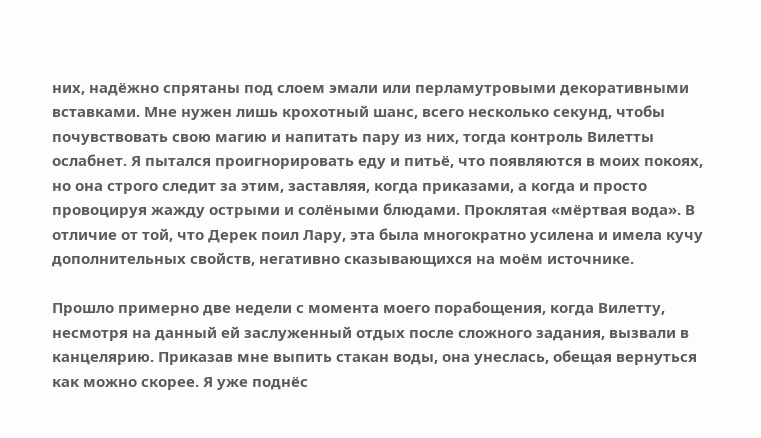них, надёжно спрятаны под слоем эмали или перламутровыми декоративными вставками. Мне нужен лишь крохотный шанс, всего несколько секунд, чтобы почувствовать свою магию и напитать пару из них, тогда контроль Вилетты ослабнет. Я пытался проигнорировать еду и питьё, что появляются в моих покоях, но она строго следит за этим, заставляя, когда приказами, а когда и просто провоцируя жажду острыми и солёными блюдами. Проклятая «мёртвая вода». В отличие от той, что Дерек поил Лару, эта была многократно усилена и имела кучу дополнительных свойств, негативно сказывающихся на моём источнике.

Прошло примерно две недели с момента моего порабощения, когда Вилетту, несмотря на данный ей заслуженный отдых после сложного задания, вызвали в канцелярию. Приказав мне выпить стакан воды, она унеслась, обещая вернуться как можно скорее. Я уже поднёс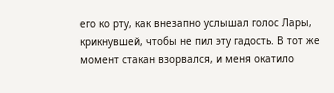его ко рту, как внезапно услышал голос Лары, крикнувшей, чтобы не пил эту гадость. В тот же момент стакан взорвался, и меня окатило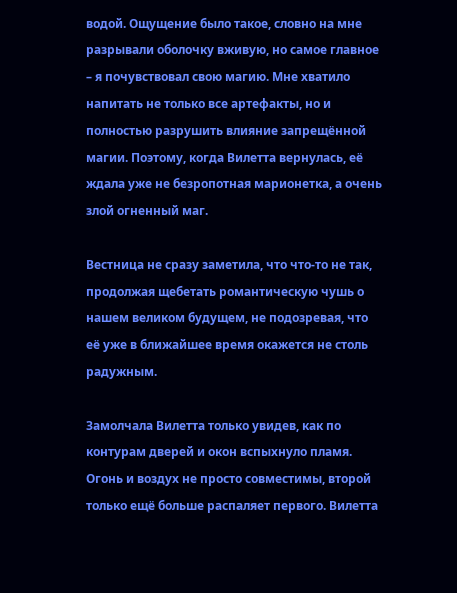водой. Ощущение было такое, словно на мне разрывали оболочку вживую, но самое главное – я почувствовал свою магию. Мне хватило напитать не только все артефакты, но и полностью разрушить влияние запрещённой магии. Поэтому, когда Вилетта вернулась, её ждала уже не безропотная марионетка, а очень злой огненный маг.

Вестница не сразу заметила, что что-то не так, продолжая щебетать романтическую чушь о нашем великом будущем, не подозревая, что её уже в ближайшее время окажется не столь радужным.

Замолчала Вилетта только увидев, как по контурам дверей и окон вспыхнуло пламя. Огонь и воздух не просто совместимы, второй только ещё больше распаляет первого. Вилетта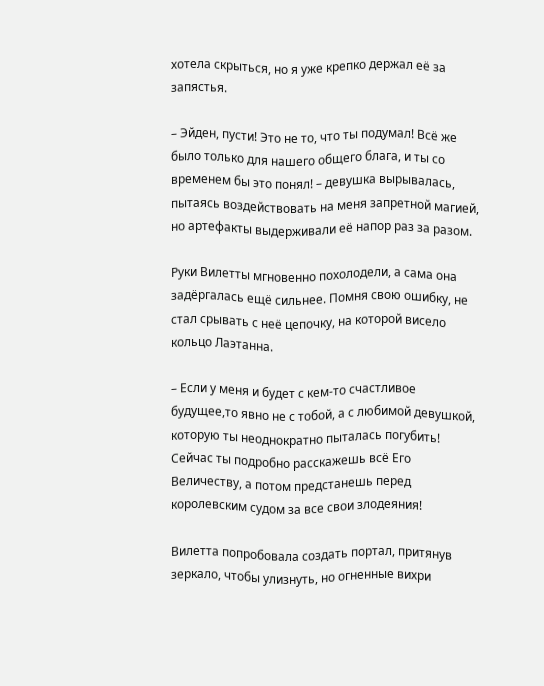хотела скрыться, но я уже крепко держал её за запястья.

– Эйден, пусти! Это не то, что ты подумал! Всё же было только для нашего общего блага, и ты со временем бы это понял! – девушка вырывалась, пытаясь воздействовать на меня запретной магией, но артефакты выдерживали её напор раз за разом.

Руки Вилетты мгновенно похолодели, а сама она задёргалась ещё сильнее. Помня свою ошибку, не стал срывать с неё цепочку, на которой висело кольцо Лаэтанна.

– Если у меня и будет с кем-то счастливое будущее,то явно не с тобой, а с любимой девушкой, которую ты неоднократно пыталась погубить! Сейчас ты подробно расскажешь всё Его Величеству, а потом предстанешь перед королевским судом за все свои злодеяния!

Вилетта попробовала создать портал, притянув зеркало, чтобы улизнуть, но огненные вихри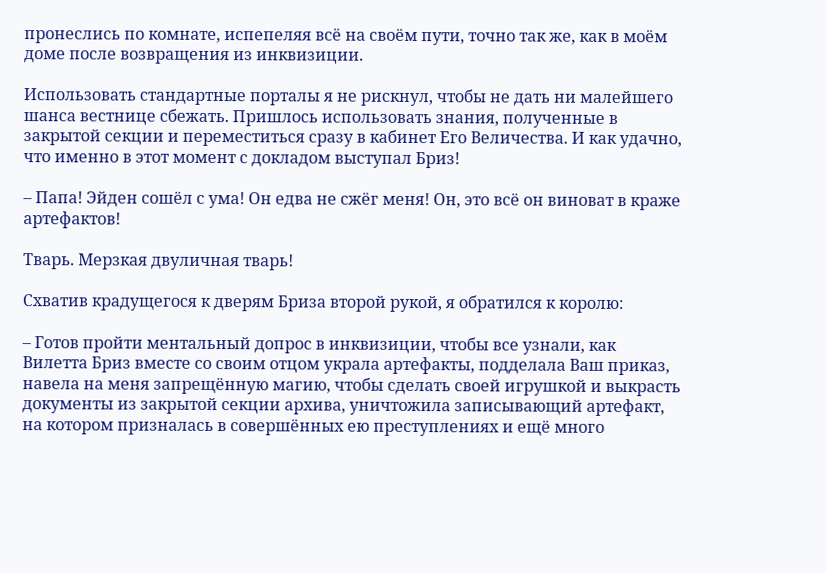пронеслись по комнате, испепеляя всё на своём пути, точно так же, как в моём доме после возвращения из инквизиции.

Использовать стандартные порталы я не рискнул, чтобы не дать ни малейшего шанса вестнице сбежать. Пришлось использовать знания, полученные в закрытой секции и переместиться сразу в кабинет Его Величества. И как удачно, что именно в этот момент с докладом выступал Бриз!

– Папа! Эйден сошёл с ума! Он едва не сжёг меня! Он, это всё он виноват в краже артефактов!

Тварь. Мерзкая двуличная тварь!

Схватив крадущегося к дверям Бриза второй рукой, я обратился к королю:

– Готов пройти ментальный допрос в инквизиции, чтобы все узнали, как Вилетта Бриз вместе со своим отцом украла артефакты, подделала Ваш приказ, навела на меня запрещённую магию, чтобы сделать своей игрушкой и выкрасть документы из закрытой секции архива, уничтожила записывающий артефакт, на котором призналась в совершённых ею преступлениях и ещё много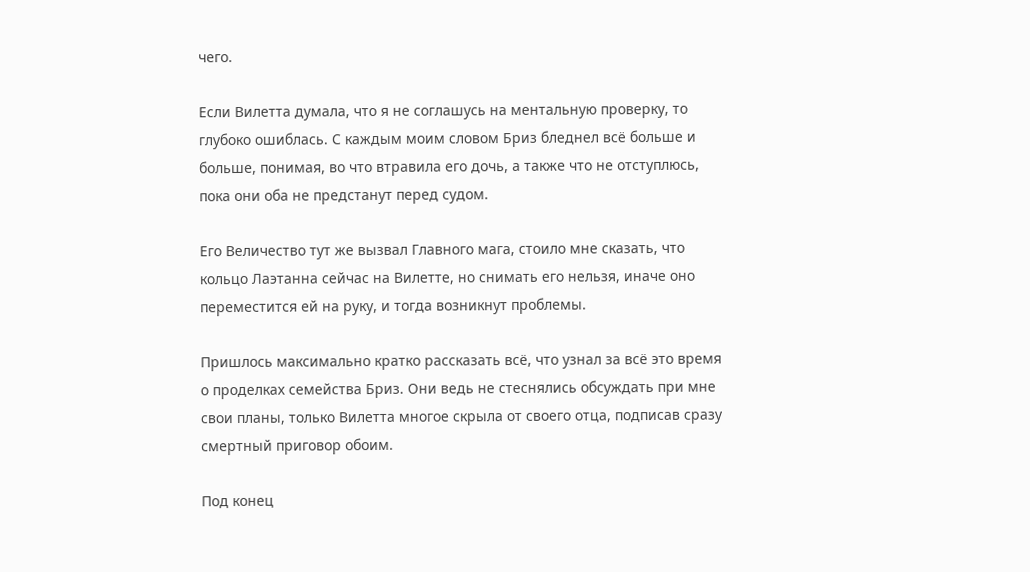чего.

Если Вилетта думала, что я не соглашусь на ментальную проверку, то глубоко ошиблась. С каждым моим словом Бриз бледнел всё больше и больше, понимая, во что втравила его дочь, а также что не отступлюсь, пока они оба не предстанут перед судом.

Его Величество тут же вызвал Главного мага, стоило мне сказать, что кольцо Лаэтанна сейчас на Вилетте, но снимать его нельзя, иначе оно переместится ей на руку, и тогда возникнут проблемы.

Пришлось максимально кратко рассказать всё, что узнал за всё это время о проделках семейства Бриз. Они ведь не стеснялись обсуждать при мне свои планы, только Вилетта многое скрыла от своего отца, подписав сразу смертный приговор обоим.

Под конец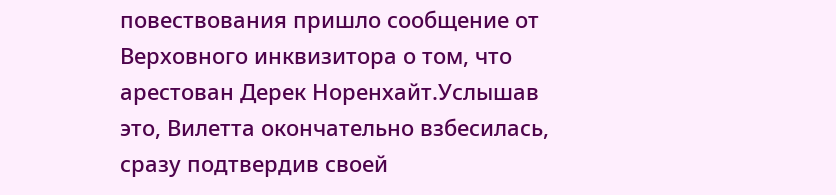повествования пришло сообщение от Верховного инквизитора о том, что арестован Дерек Норенхайт.Услышав это, Вилетта окончательно взбесилась, сразу подтвердив своей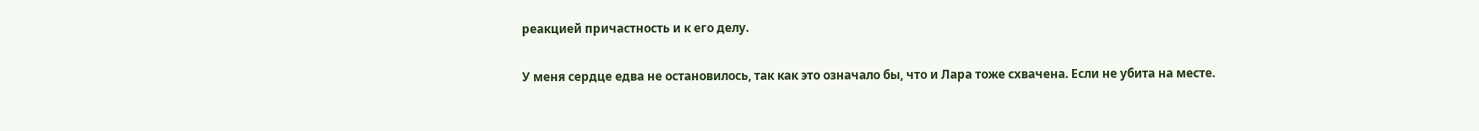реакцией причастность и к его делу.

У меня сердце едва не остановилось, так как это означало бы, что и Лара тоже схвачена. Если не убита на месте.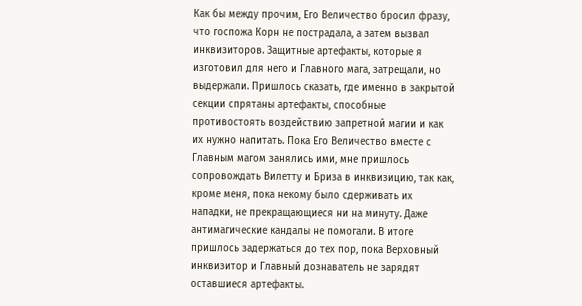Как бы между прочим, Его Величество бросил фразу, что госпожа Корн не пострадала, а затем вызвал инквизиторов. Защитные артефакты, которые я изготовил для него и Главного мага, затрещали, но выдержали. Пришлось сказать, где именно в закрытой секции спрятаны артефакты, способные противостоять воздействию запретной магии и как их нужно напитать. Пока Его Величество вместе с Главным магом занялись ими, мне пришлось сопровождать Вилетту и Бриза в инквизицию, так как, кроме меня, пока некому было сдерживать их нападки, не прекращающиеся ни на минуту. Даже антимагические кандалы не помогали. В итоге пришлось задержаться до тех пор, пока Верховный инквизитор и Главный дознаватель не зарядят оставшиеся артефакты.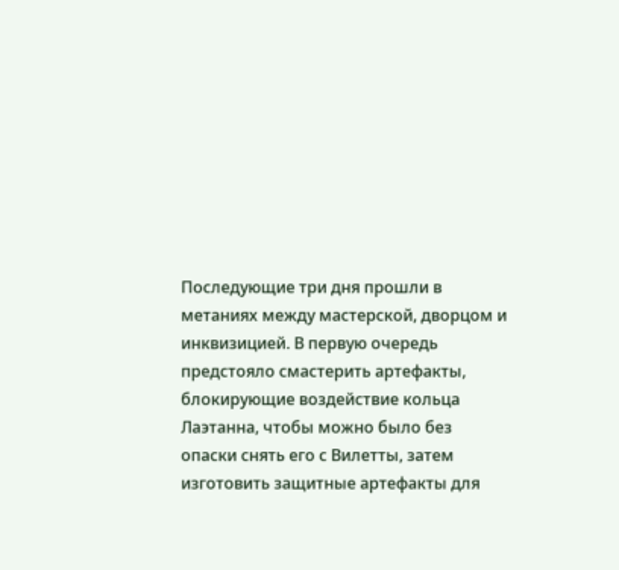Последующие три дня прошли в метаниях между мастерской, дворцом и инквизицией. В первую очередь предстояло смастерить артефакты, блокирующие воздействие кольца Лаэтанна, чтобы можно было без опаски снять его с Вилетты, затем изготовить защитные артефакты для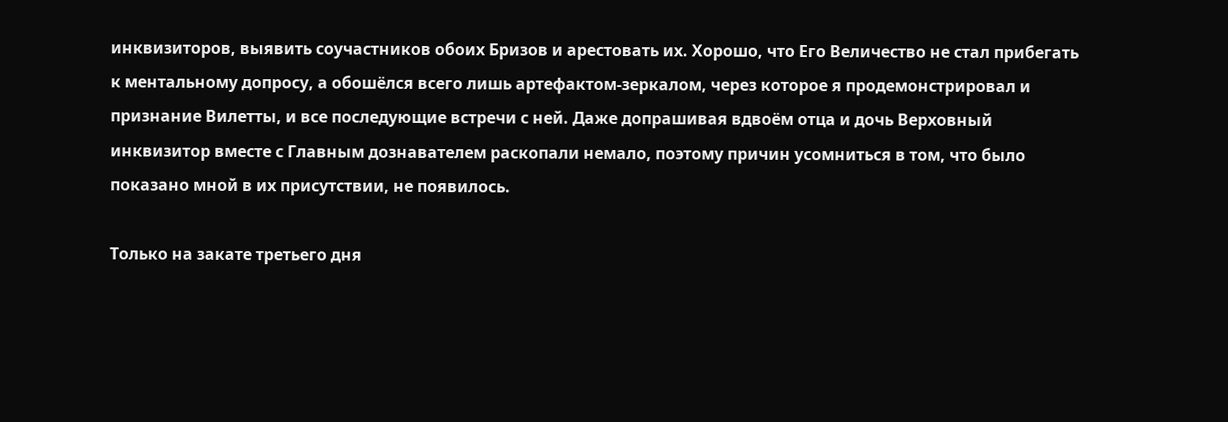инквизиторов, выявить соучастников обоих Бризов и арестовать их. Хорошо, что Его Величество не стал прибегать к ментальному допросу, а обошёлся всего лишь артефактом-зеркалом, через которое я продемонстрировал и признание Вилетты, и все последующие встречи с ней. Даже допрашивая вдвоём отца и дочь Верховный инквизитор вместе с Главным дознавателем раскопали немало, поэтому причин усомниться в том, что было показано мной в их присутствии, не появилось.

Только на закате третьего дня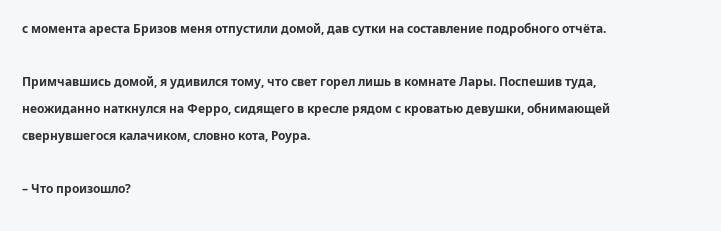с момента ареста Бризов меня отпустили домой, дав сутки на составление подробного отчёта.

Примчавшись домой, я удивился тому, что свет горел лишь в комнате Лары. Поспешив туда, неожиданно наткнулся на Ферро, сидящего в кресле рядом с кроватью девушки, обнимающей свернувшегося калачиком, словно кота, Роура.

– Что произошло?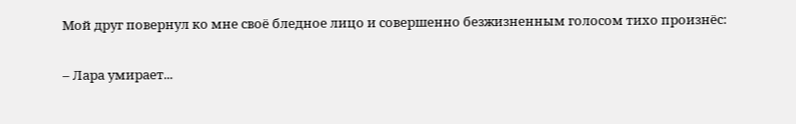Мой друг повернул ко мне своё бледное лицо и совершенно безжизненным голосом тихо произнёс:

– Лара умирает...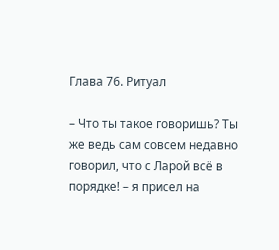Глава 76. Ритуал

– Что ты такое говоришь? Ты же ведь сам совсем недавно говорил, что с Ларой всё в порядке! – я присел на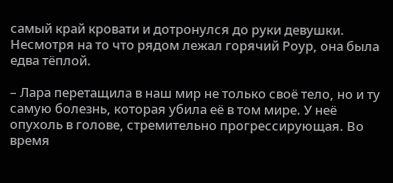самый край кровати и дотронулся до руки девушки. Несмотря на то что рядом лежал горячий Роур, она была едва тёплой.

– Лара перетащила в наш мир не только своё тело, но и ту самую болезнь, которая убила её в том мире. У неё опухоль в голове, стремительно прогрессирующая. Во время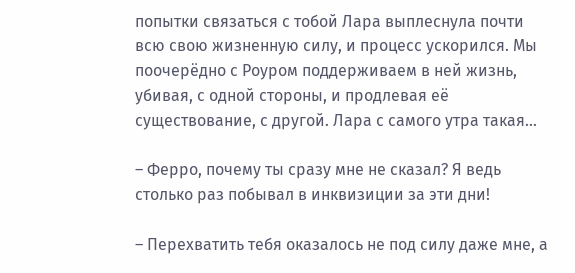попытки связаться с тобой Лара выплеснула почти всю свою жизненную силу, и процесс ускорился. Мы поочерёдно с Роуром поддерживаем в ней жизнь, убивая, с одной стороны, и продлевая её существование, с другой. Лара с самого утра такая...

– Ферро, почему ты сразу мне не сказал? Я ведь столько раз побывал в инквизиции за эти дни!

– Перехватить тебя оказалось не под силу даже мне, а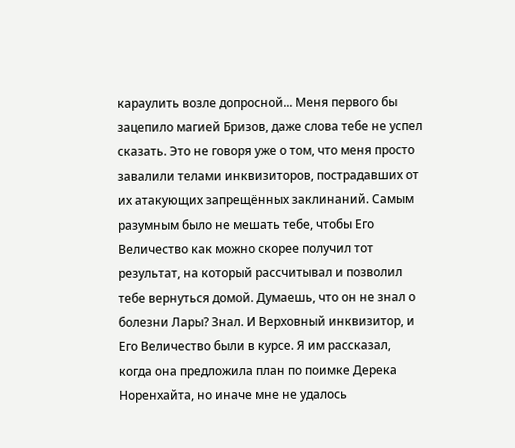караулить возле допросной... Меня первого бы зацепило магией Бризов, даже слова тебе не успел сказать. Это не говоря уже о том, что меня просто завалили телами инквизиторов, пострадавших от их атакующих запрещённых заклинаний. Самым разумным было не мешать тебе, чтобы Его Величество как можно скорее получил тот результат, на который рассчитывал и позволил тебе вернуться домой. Думаешь, что он не знал о болезни Лары? Знал. И Верховный инквизитор, и Его Величество были в курсе. Я им рассказал, когда она предложила план по поимке Дерека Норенхайта, но иначе мне не удалось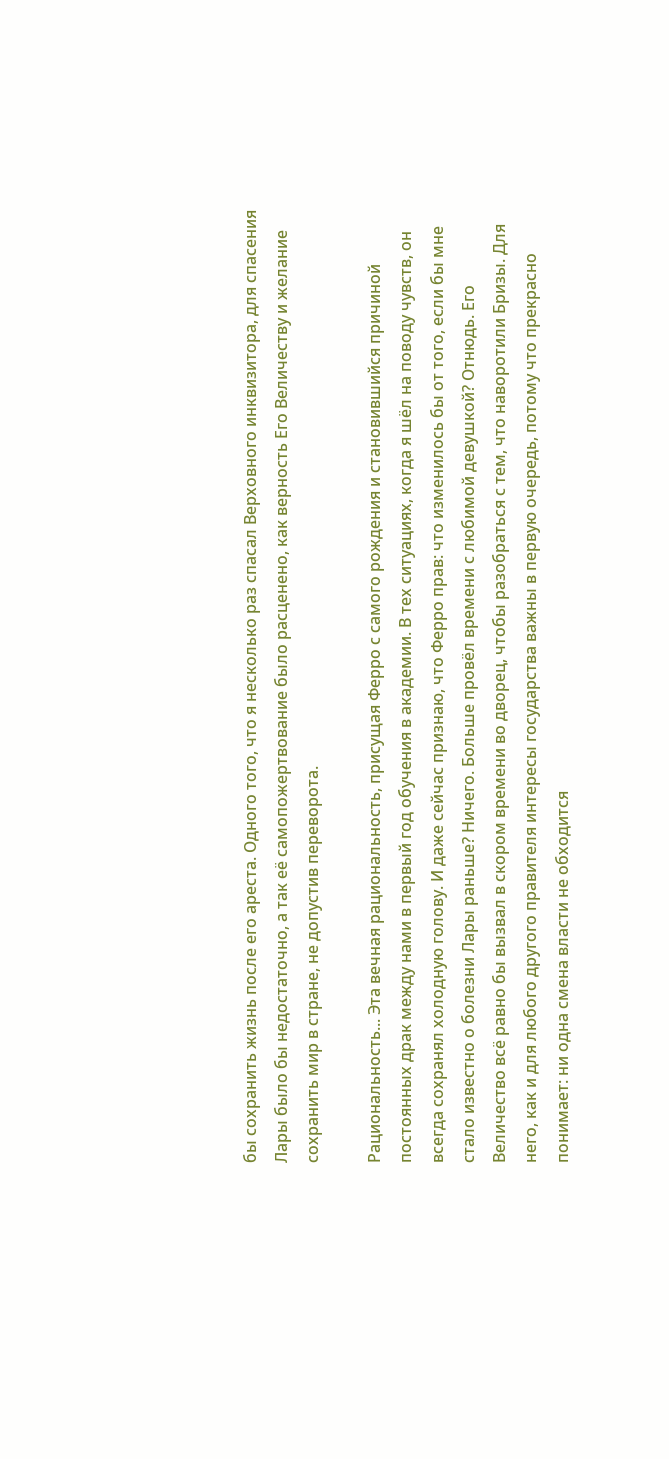бы сохранить жизнь после его ареста. Одного того, что я несколько раз спасал Верховного инквизитора, для спасения Лары было бы недостаточно, а так её самопожертвование было расценено, как верность Его Величеству и желание сохранить мир в стране, не допустив переворота.

Рациональность... Эта вечная рациональность, присущая Ферро с самого рождения и становившийся причиной постоянных драк между нами в первый год обучения в академии. В тех ситуациях, когда я шёл на поводу чувств, он всегда сохранял холодную голову. И даже сейчас признаю, что Ферро прав: что изменилось бы от того, если бы мне стало известно о болезни Лары раньше? Ничего. Больше провёл времени с любимой девушкой? Отнюдь. Его Величество всё равно бы вызвал в скором времени во дворец, чтобы разобраться с тем, что наворотили Бризы. Для него, как и для любого другого правителя интересы государства важны в первую очередь, потому что прекрасно понимает: ни одна смена власти не обходится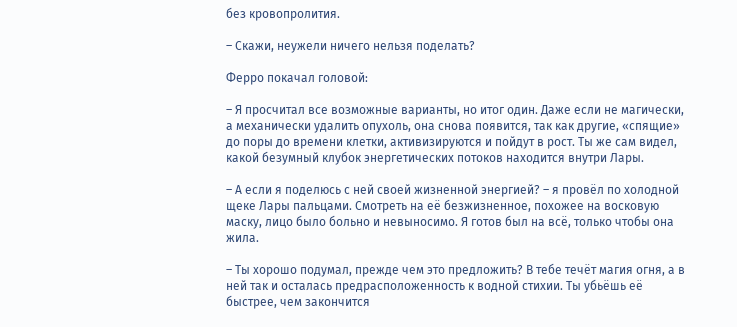без кровопролития.

– Скажи, неужели ничего нельзя поделать?

Ферро покачал головой:

– Я просчитал все возможные варианты, но итог один. Даже если не магически, а механически удалить опухоль, она снова появится, так как другие, «спящие» до поры до времени клетки, активизируются и пойдут в рост. Ты же сам видел, какой безумный клубок энергетических потоков находится внутри Лары.

– А если я поделюсь с ней своей жизненной энергией? – я провёл по холодной щеке Лары пальцами. Смотреть на её безжизненное, похожее на восковую маску, лицо было больно и невыносимо. Я готов был на всё, только чтобы она жила.

– Ты хорошо подумал, прежде чем это предложить? В тебе течёт магия огня, а в ней так и осталась предрасположенность к водной стихии. Ты убьёшь её быстрее, чем закончится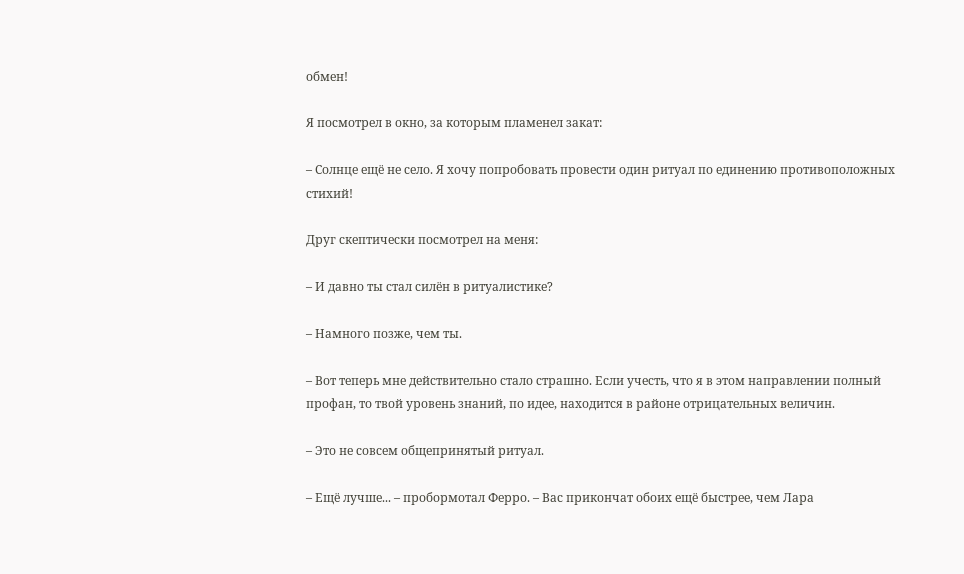обмен!

Я посмотрел в окно, за которым пламенел закат:

– Солнце ещё не село. Я хочу попробовать провести один ритуал по единению противоположных стихий!

Друг скептически посмотрел на меня:

– И давно ты стал силён в ритуалистике?

– Намного позже, чем ты.

– Вот теперь мне действительно стало страшно. Если учесть, что я в этом направлении полный профан, то твой уровень знаний, по идее, находится в районе отрицательных величин.

– Это не совсем общепринятый ритуал.

– Ещё лучше... – пробормотал Ферро. – Вас прикончат обоих ещё быстрее, чем Лара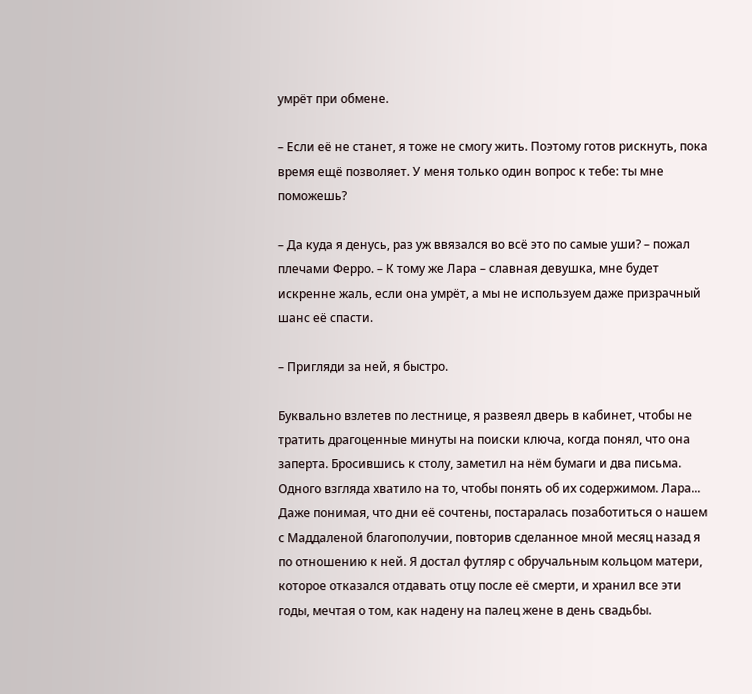умрёт при обмене.

– Если её не станет, я тоже не смогу жить. Поэтому готов рискнуть, пока время ещё позволяет. У меня только один вопрос к тебе: ты мне поможешь?

– Да куда я денусь, раз уж ввязался во всё это по самые уши? – пожал плечами Ферро. – К тому же Лара – славная девушка, мне будет искренне жаль, если она умрёт, а мы не используем даже призрачный шанс её спасти.

– Пригляди за ней, я быстро.

Буквально взлетев по лестнице, я развеял дверь в кабинет, чтобы не тратить драгоценные минуты на поиски ключа, когда понял, что она заперта. Бросившись к столу, заметил на нём бумаги и два письма. Одного взгляда хватило на то, чтобы понять об их содержимом. Лара... Даже понимая, что дни её сочтены, постаралась позаботиться о нашем с Маддаленой благополучии, повторив сделанное мной месяц назад я по отношению к ней. Я достал футляр с обручальным кольцом матери, которое отказался отдавать отцу после её смерти, и хранил все эти годы, мечтая о том, как надену на палец жене в день свадьбы.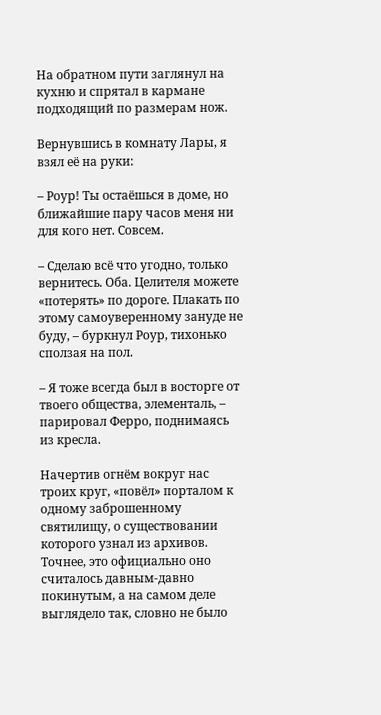На обратном пути заглянул на кухню и спрятал в кармане подходящий по размерам нож.

Вернувшись в комнату Лары, я взял её на руки:

– Роур! Ты остаёшься в доме, но ближайшие пару часов меня ни для кого нет. Совсем.

– Сделаю всё что угодно, только вернитесь. Оба. Целителя можете «потерять» по дороге. Плакать по этому самоуверенному зануде не буду, – буркнул Роур, тихонько сползая на пол.

– Я тоже всегда был в восторге от твоего общества, элементаль, – парировал Ферро, поднимаясь из кресла.

Начертив огнём вокруг нас троих круг, «повёл» порталом к одному заброшенному святилищу, о существовании которого узнал из архивов. Точнее, это официально оно считалось давным-давно покинутым, а на самом деле выглядело так, словно не было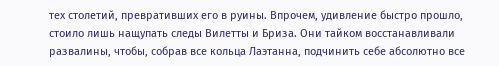тех столетий, превративших его в руины. Впрочем, удивление быстро прошло, стоило лишь нащупать следы Вилетты и Бриза. Они тайком восстанавливали развалины, чтобы, собрав все кольца Лаэтанна, подчинить себе абсолютно все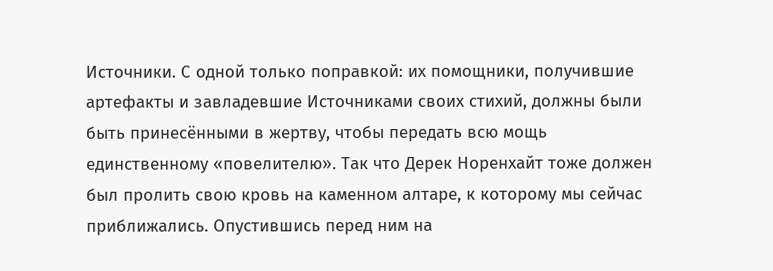Источники. С одной только поправкой: их помощники, получившие артефакты и завладевшие Источниками своих стихий, должны были быть принесёнными в жертву, чтобы передать всю мощь единственному «повелителю». Так что Дерек Норенхайт тоже должен был пролить свою кровь на каменном алтаре, к которому мы сейчас приближались. Опустившись перед ним на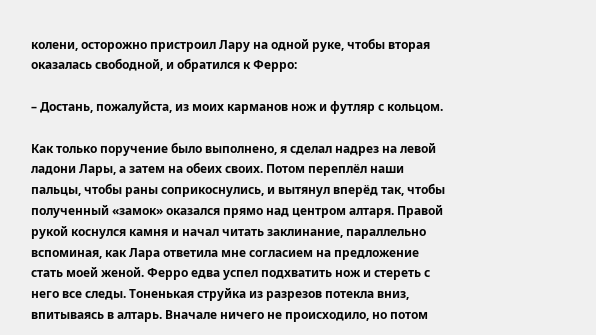колени, осторожно пристроил Лару на одной руке, чтобы вторая оказалась свободной, и обратился к Ферро:

– Достань, пожалуйста, из моих карманов нож и футляр с кольцом.

Как только поручение было выполнено, я сделал надрез на левой ладони Лары, а затем на обеих своих. Потом переплёл наши пальцы, чтобы раны соприкоснулись, и вытянул вперёд так, чтобы полученный «замок» оказался прямо над центром алтаря. Правой рукой коснулся камня и начал читать заклинание, параллельно вспоминая, как Лара ответила мне согласием на предложение стать моей женой. Ферро едва успел подхватить нож и стереть с него все следы. Тоненькая струйка из разрезов потекла вниз, впитываясь в алтарь. Вначале ничего не происходило, но потом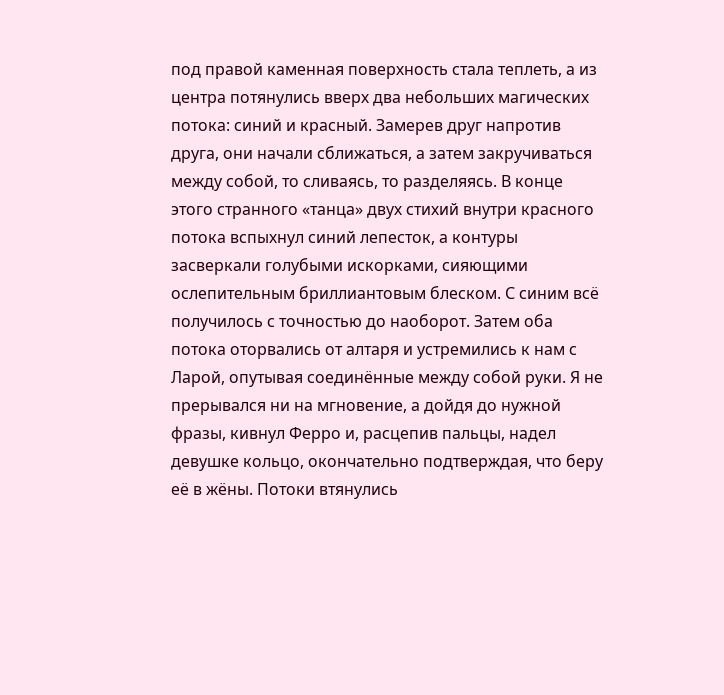под правой каменная поверхность стала теплеть, а из центра потянулись вверх два небольших магических потока: синий и красный. Замерев друг напротив друга, они начали сближаться, а затем закручиваться между собой, то сливаясь, то разделяясь. В конце этого странного «танца» двух стихий внутри красного потока вспыхнул синий лепесток, а контуры засверкали голубыми искорками, сияющими ослепительным бриллиантовым блеском. С синим всё получилось с точностью до наоборот. Затем оба потока оторвались от алтаря и устремились к нам с Ларой, опутывая соединённые между собой руки. Я не прерывался ни на мгновение, а дойдя до нужной фразы, кивнул Ферро и, расцепив пальцы, надел девушке кольцо, окончательно подтверждая, что беру её в жёны. Потоки втянулись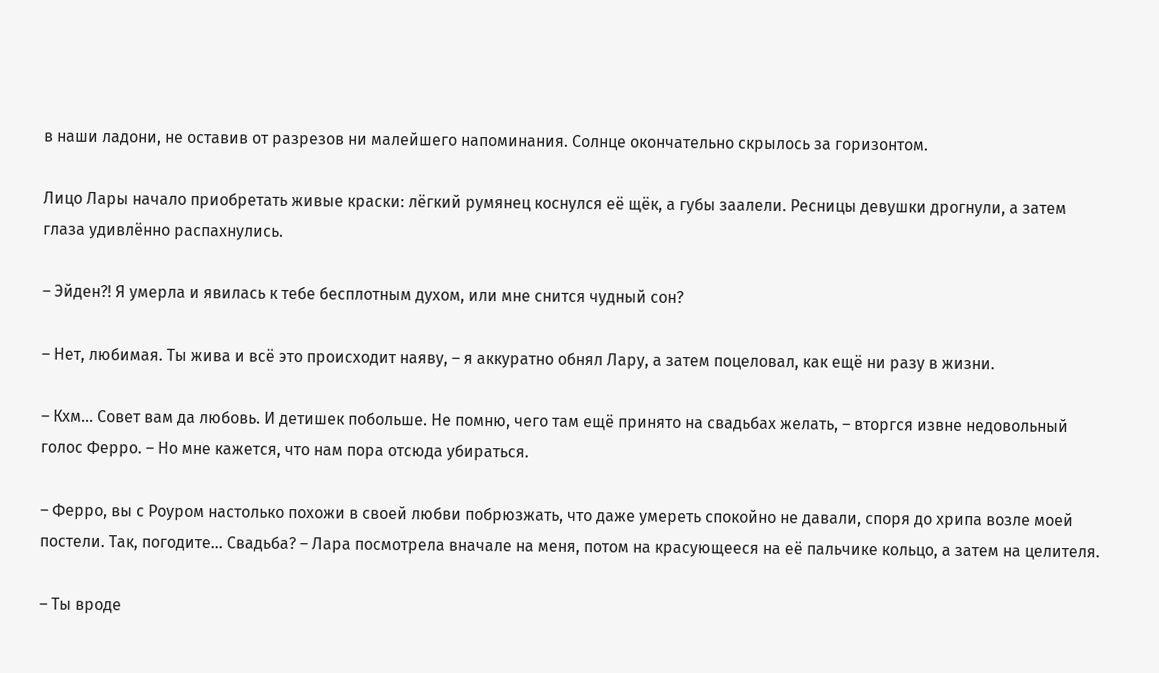в наши ладони, не оставив от разрезов ни малейшего напоминания. Солнце окончательно скрылось за горизонтом.

Лицо Лары начало приобретать живые краски: лёгкий румянец коснулся её щёк, а губы заалели. Ресницы девушки дрогнули, а затем глаза удивлённо распахнулись.

– Эйден?! Я умерла и явилась к тебе бесплотным духом, или мне снится чудный сон?

– Нет, любимая. Ты жива и всё это происходит наяву, – я аккуратно обнял Лару, а затем поцеловал, как ещё ни разу в жизни.

– Кхм... Совет вам да любовь. И детишек побольше. Не помню, чего там ещё принято на свадьбах желать, – вторгся извне недовольный голос Ферро. – Но мне кажется, что нам пора отсюда убираться.

– Ферро, вы с Роуром настолько похожи в своей любви побрюзжать, что даже умереть спокойно не давали, споря до хрипа возле моей постели. Так, погодите... Свадьба? – Лара посмотрела вначале на меня, потом на красующееся на её пальчике кольцо, а затем на целителя.

– Ты вроде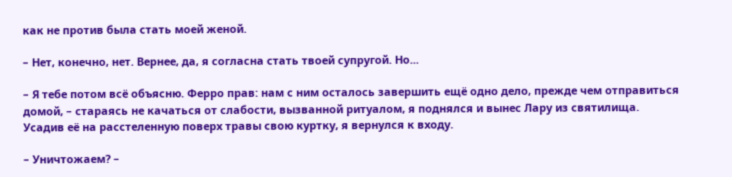как не против была стать моей женой.

– Нет, конечно, нет. Вернее, да, я согласна стать твоей супругой. Но...

– Я тебе потом всё объясню. Ферро прав: нам с ним осталось завершить ещё одно дело, прежде чем отправиться домой, – стараясь не качаться от слабости, вызванной ритуалом, я поднялся и вынес Лару из святилища. Усадив её на расстеленную поверх травы свою куртку, я вернулся к входу.

– Уничтожаем? –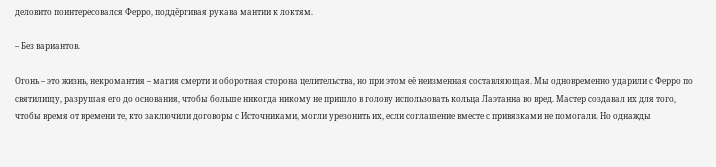деловито поинтересовался Ферро, поддёргивая рукава мантии к локтям.

– Без вариантов.

Огонь – это жизнь, некромантия – магия смерти и оборотная сторона целительства, но при этом её неизменная составляющая. Мы одновременно ударили с Ферро по святилищу, разрушая его до основания, чтобы больше никогда никому не пришло в голову использовать кольца Лаэтанна во вред. Мастер создавал их для того, чтобы время от времени те, кто заключили договоры с Источниками, могли урезонить их, если соглашение вместе с привязками не помогали. Но однажды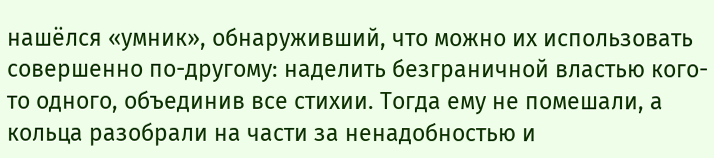нашёлся «умник», обнаруживший, что можно их использовать совершенно по-другому: наделить безграничной властью кого-то одного, объединив все стихии. Тогда ему не помешали, а кольца разобрали на части за ненадобностью и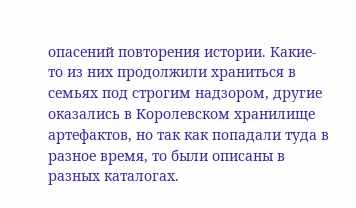опасений повторения истории. Какие-то из них продолжили храниться в семьях под строгим надзором, другие оказались в Королевском хранилище артефактов, но так как попадали туда в разное время, то были описаны в разных каталогах.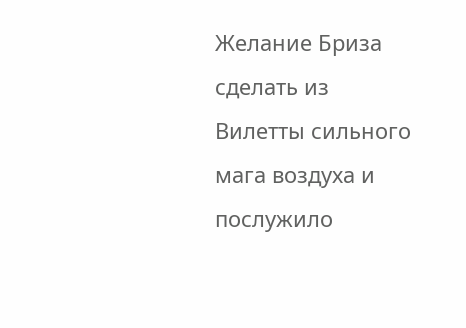Желание Бриза сделать из Вилетты сильного мага воздуха и послужило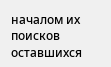началом их поисков оставшихся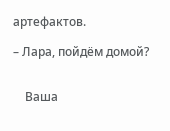артефактов.

– Лара, пойдём домой?


    Ваша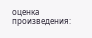оценка произведения: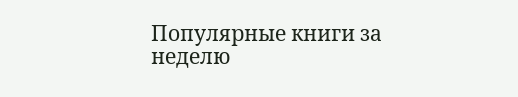Популярные книги за неделю